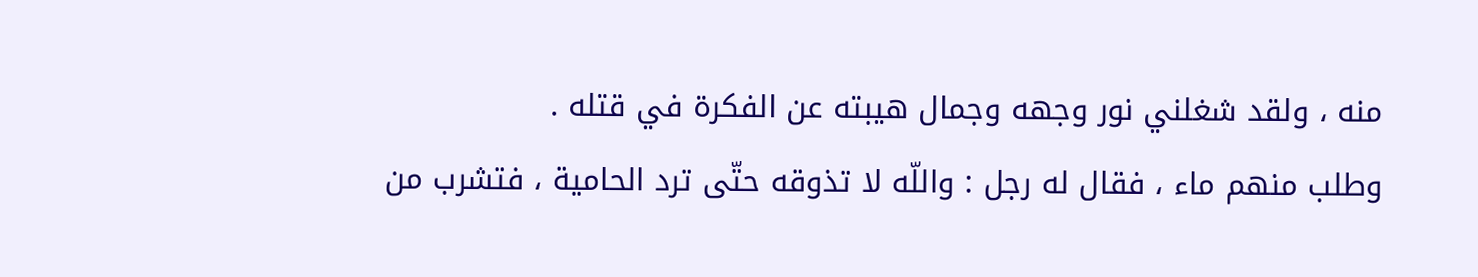منه ، ولقد شغلني نور وجهه وجمال هيبته عن الفكرة في قتله .
وطلب منهم ماء ، فقال له رجل : واللّه لا تذوقه حتّى ترد الحامية ، فتشرب من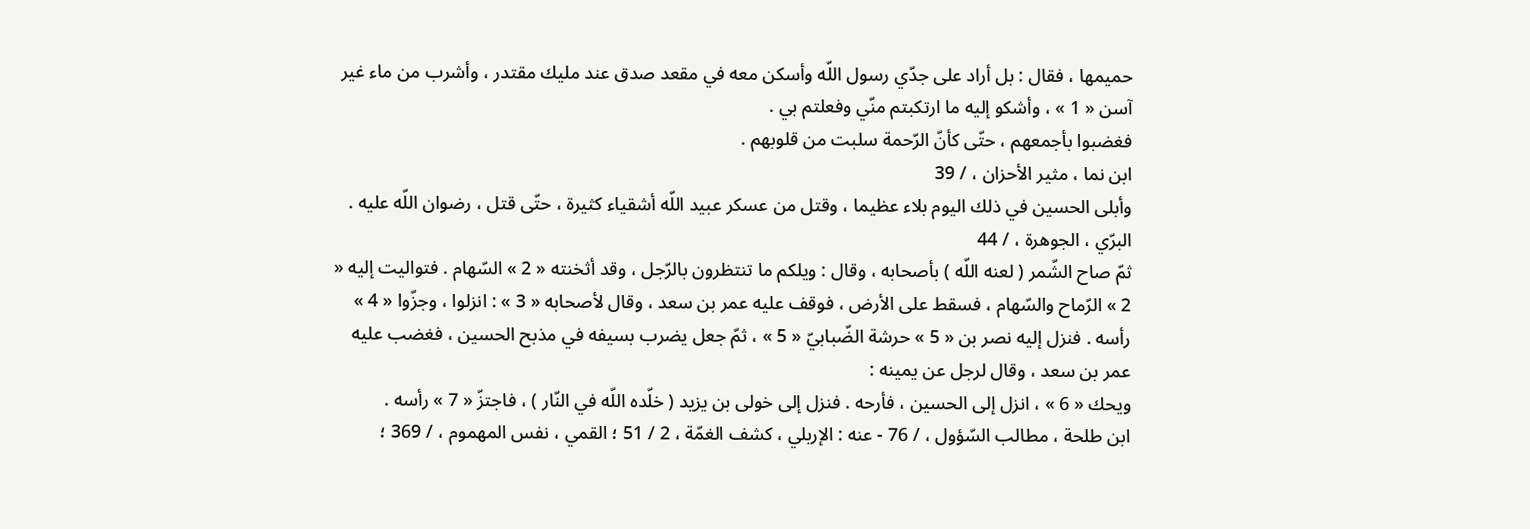حميمها ، فقال : بل أراد على جدّي رسول اللّه وأسكن معه في مقعد صدق عند مليك مقتدر ، وأشرب من ماء غير آسن « 1 » ، وأشكو إليه ما ارتكبتم منّي وفعلتم بي .
فغضبوا بأجمعهم ، حتّى كأنّ الرّحمة سلبت من قلوبهم .
ابن نما ، مثير الأحزان ، / 39
وأبلى الحسين في ذلك اليوم بلاء عظيما ، وقتل من عسكر عبيد اللّه أشقياء كثيرة ، حتّى قتل ، رضوان اللّه عليه .
البرّي ، الجوهرة ، / 44
ثمّ صاح الشّمر ( لعنه اللّه ) بأصحابه ، وقال : ويلكم ما تنتظرون بالرّجل ، وقد أثخنته « 2 » السّهام . فتواليت إليه « 2 » الرّماح والسّهام ، فسقط على الأرض ، فوقف عليه عمر بن سعد ، وقال لأصحابه « 3 » : انزلوا ، وجزّوا « 4 » رأسه . فنزل إليه نصر بن « 5 » حرشة الضّبابيّ « 5 » ، ثمّ جعل يضرب بسيفه في مذبح الحسين ، فغضب عليه عمر بن سعد ، وقال لرجل عن يمينه :
ويحك « 6 » ، انزل إلى الحسين ، فأرحه . فنزل إلى خولى بن يزيد ( خلّده اللّه في النّار ) ، فاجتزّ « 7 » رأسه .
ابن طلحة ، مطالب السّؤول ، / 76 - عنه : الإربلي ، كشف الغمّة ، 2 / 51 ؛ القمي ، نفس المهموم ، / 369 ؛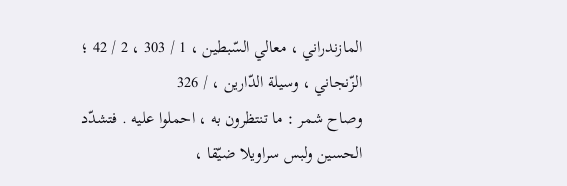المازندراني ، معالي السّبطين ، 1 / 303 ، 2 / 42 ؛ الزّنجاني ، وسيلة الدّارين ، / 326
وصاح شمر : ما تنتظرون به ، احملوا عليه . فتشدّد الحسين ولبس سراويلا ضيّقا ،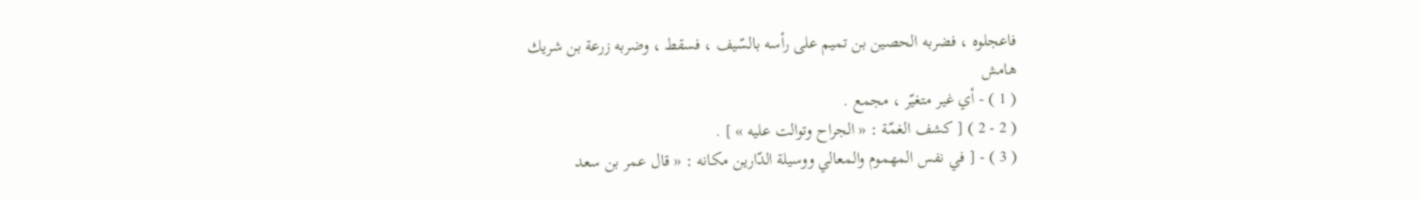فاعجلوه ، فضربه الحصين بن تميم على رأسه بالسّيف ، فسقط ، وضربه زرعة بن شريك
هامش
( 1 ) - أي غير متغيّر ، مجمع .
( 2 - 2 ) [ كشف الغمّة : « الجراح وتوالت عليه » ] .
( 3 ) - [ في نفس المهموم والمعالي ووسيلة الدّارين مكانه : « قال عمر بن سعد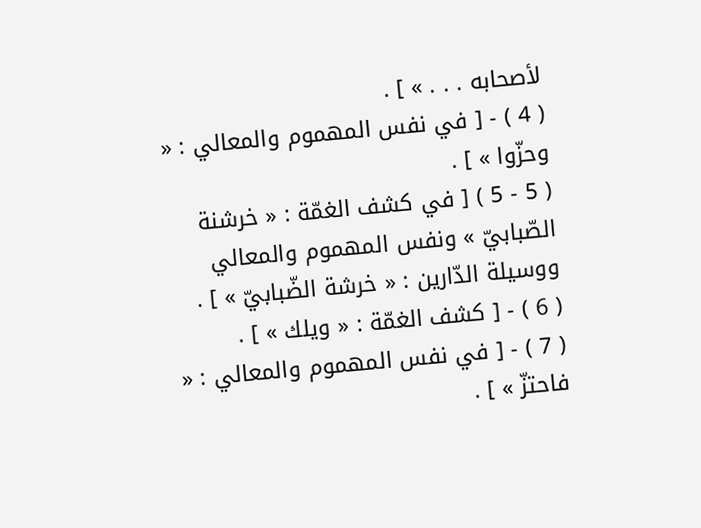لأصحابه . . . » ] .
( 4 ) - [ في نفس المهموم والمعالي : « وحزّوا » ] .
( 5 - 5 ) [ في كشف الغمّة : « خرشنة الصّبابيّ » ونفس المهموم والمعالي ووسيلة الدّارين : « خرشة الضّبابيّ » ] .
( 6 ) - [ كشف الغمّة : « ويلك » ] .
( 7 ) - [ في نفس المهموم والمعالي : « فاحتزّ » ] .